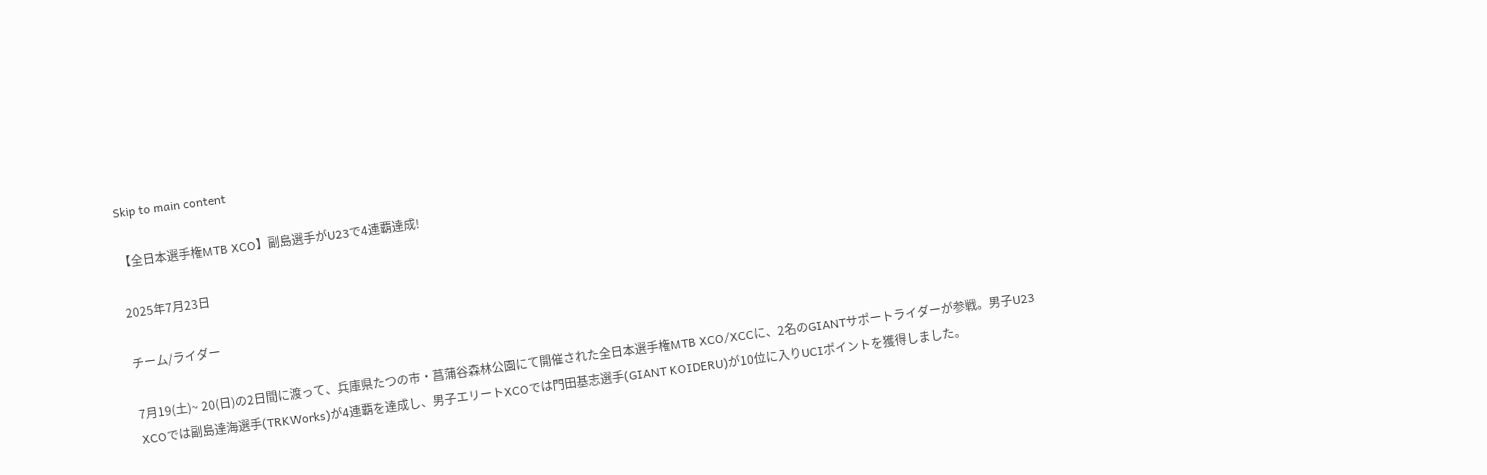Skip to main content

【全日本選手権MTB XCO】副島選手がU23で4連覇達成!

2025年7月23日

チーム/ライダー

7月19(土)~ 20(日)の2日間に渡って、兵庫県たつの市・菖蒲谷森林公園にて開催された全日本選手権MTB XCO/XCCに、2名のGIANTサポートライダーが参戦。男子U23 XCOでは副島達海選手(TRKWorks)が4連覇を達成し、男子エリートXCOでは門田基志選手(GIANT KOIDERU)が10位に入りUCIポイントを獲得しました。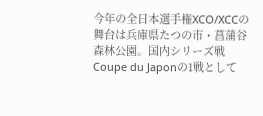今年の全日本選手権XCO/XCCの舞台は兵庫県たつの市・菖蒲谷森林公園。国内シリーズ戦Coupe du Japonの1戦として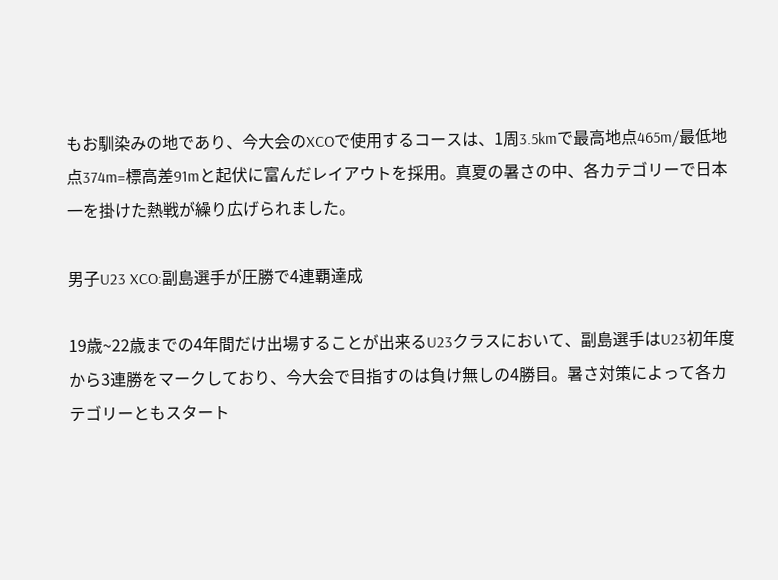もお馴染みの地であり、今大会のXCOで使用するコースは、1周3.5kmで最高地点465m/最低地点374m=標高差91mと起伏に富んだレイアウトを採用。真夏の暑さの中、各カテゴリーで日本一を掛けた熱戦が繰り広げられました。

男子U23 XCO:副島選手が圧勝で4連覇達成

19歳~22歳までの4年間だけ出場することが出来るU23クラスにおいて、副島選手はU23初年度から3連勝をマークしており、今大会で目指すのは負け無しの4勝目。暑さ対策によって各カテゴリーともスタート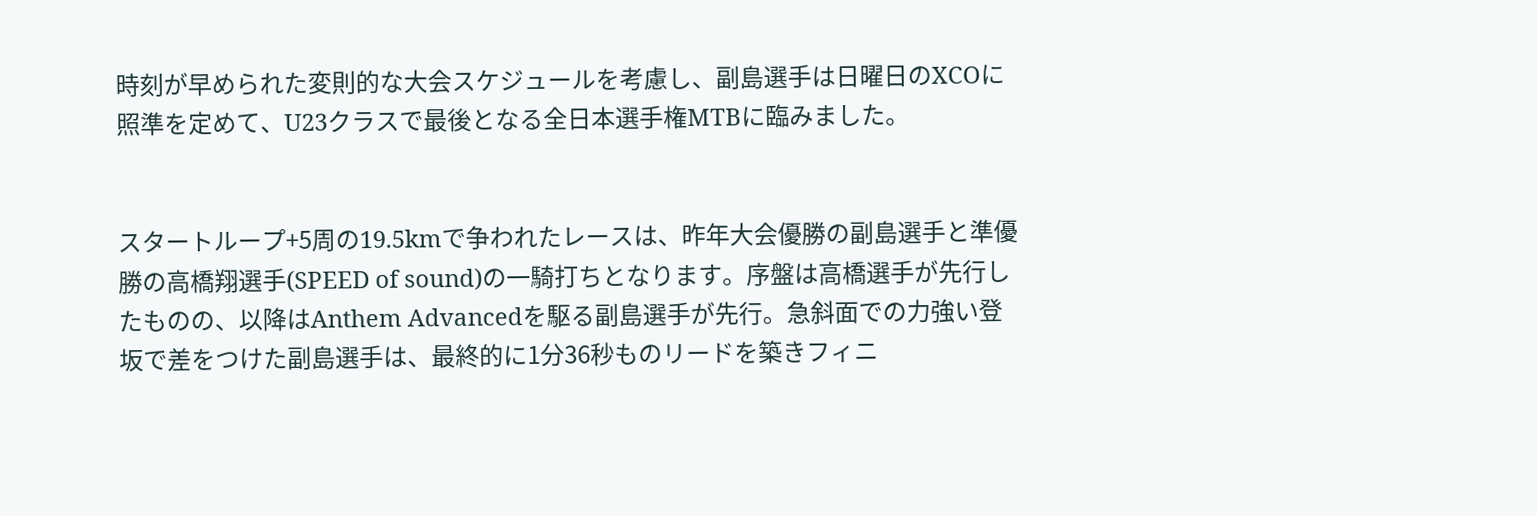時刻が早められた変則的な大会スケジュールを考慮し、副島選手は日曜日のXCOに照準を定めて、U23クラスで最後となる全日本選手権MTBに臨みました。


スタートループ+5周の19.5kmで争われたレースは、昨年大会優勝の副島選手と準優勝の高橋翔選手(SPEED of sound)の一騎打ちとなります。序盤は高橋選手が先行したものの、以降はAnthem Advancedを駆る副島選手が先行。急斜面での力強い登坂で差をつけた副島選手は、最終的に1分36秒ものリードを築きフィニ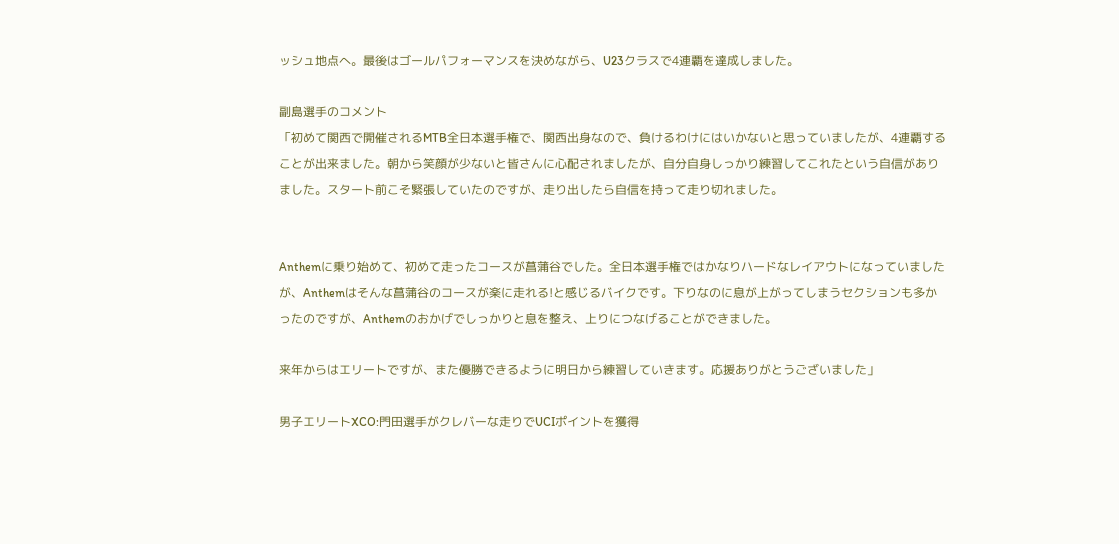ッシュ地点へ。最後はゴールパフォーマンスを決めながら、U23クラスで4連覇を達成しました。

副島選手のコメント
「初めて関西で開催されるMTB全日本選手権で、関西出身なので、負けるわけにはいかないと思っていましたが、4連覇することが出来ました。朝から笑顔が少ないと皆さんに心配されましたが、自分自身しっかり練習してこれたという自信がありました。スタート前こそ緊張していたのですが、走り出したら自信を持って走り切れました。


Anthemに乗り始めて、初めて走ったコースが菖蒲谷でした。全日本選手権ではかなりハードなレイアウトになっていましたが、Anthemはそんな菖蒲谷のコースが楽に走れる!と感じるバイクです。下りなのに息が上がってしまうセクションも多かったのですが、Anthemのおかげでしっかりと息を整え、上りにつなげることができました。

来年からはエリートですが、また優勝できるように明日から練習していきます。応援ありがとうございました」

男子エリートXCO:門田選手がクレバーな走りでUCIポイントを獲得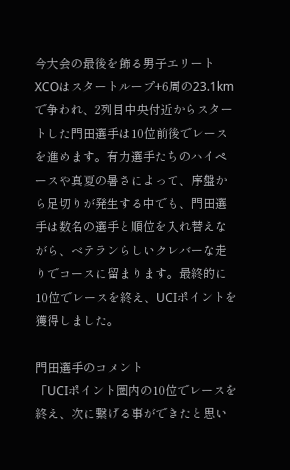今大会の最後を飾る男子エリートXCOはスタートループ+6周の23.1kmで争われ、2列目中央付近からスタートした門田選手は10位前後でレースを進めます。有力選手たちのハイペースや真夏の暑さによって、序盤から足切りが発生する中でも、門田選手は数名の選手と順位を入れ替えながら、ベテランらしいクレバーな走りでコースに留まります。最終的に10位でレースを終え、UCIポイントを獲得しました。

門田選手のコメント
「UCIポイント圏内の10位でレースを終え、次に繋げる事ができたと思い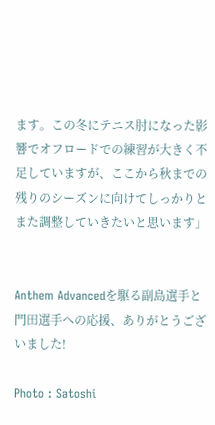ます。この冬にテニス肘になった影響でオフロードでの練習が大きく不足していますが、ここから秋までの残りのシーズンに向けてしっかりとまた調整していきたいと思います」


Anthem Advancedを駆る副島選手と門田選手への応援、ありがとうございました!

Photo : Satoshi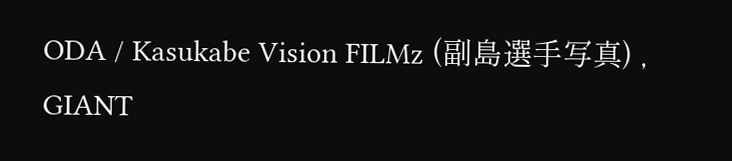ODA / Kasukabe Vision FILMz (副島選手写真) , GIANT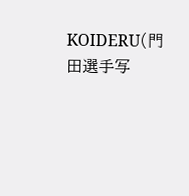KOIDERU(門田選手写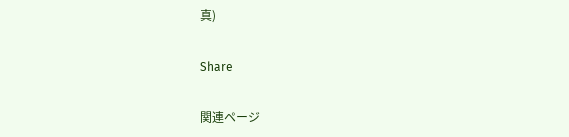真)

Share

関連ページ